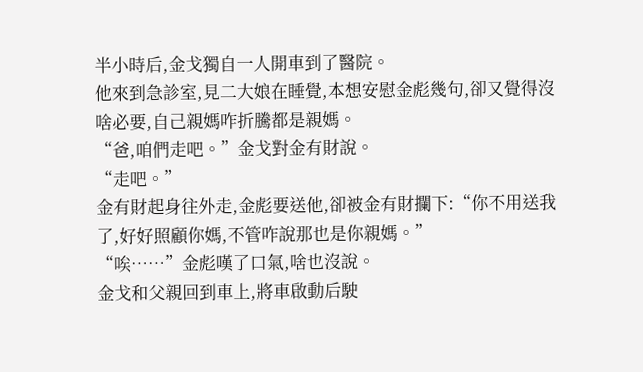半小時后,金戈獨自一人開車到了醫院。
他來到急診室,見二大娘在睡覺,本想安慰金彪幾句,卻又覺得沒啥必要,自己親媽咋折騰都是親媽。
“爸,咱們走吧。”金戈對金有財說。
“走吧。”
金有財起身往外走,金彪要送他,卻被金有財攔下:“你不用送我了,好好照顧你媽,不管咋說那也是你親媽。”
“唉……”金彪嘆了口氣,啥也沒說。
金戈和父親回到車上,將車啟動后駛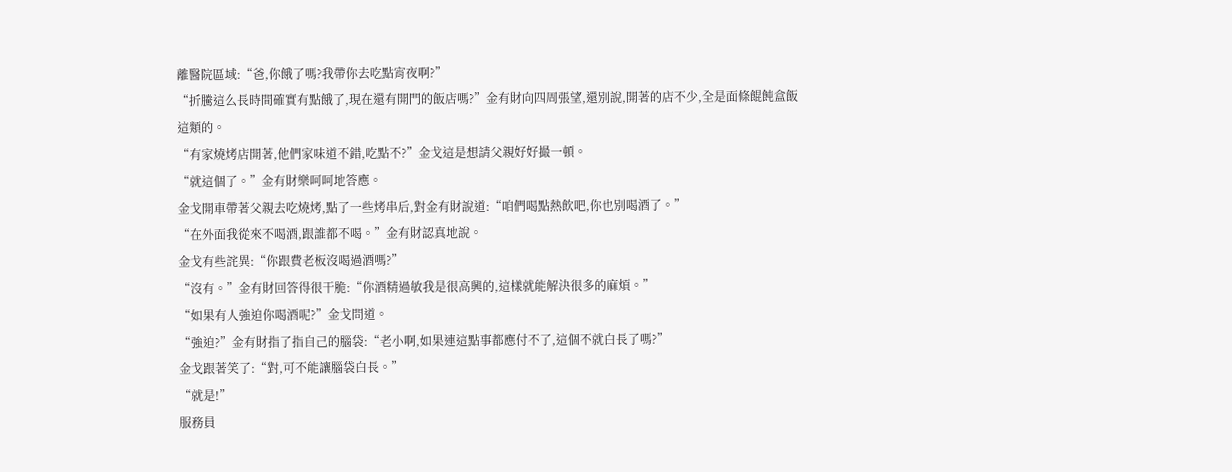離醫院區域:“爸,你餓了嗎?我帶你去吃點宵夜啊?”
“折騰這么長時間確實有點餓了,現在還有開門的飯店嗎?”金有財向四周張望,還別說,開著的店不少,全是面條餛飩盒飯這類的。
“有家燒烤店開著,他們家味道不錯,吃點不?”金戈這是想請父親好好撮一頓。
“就這個了。”金有財樂呵呵地答應。
金戈開車帶著父親去吃燒烤,點了一些烤串后,對金有財說道:“咱們喝點熱飲吧,你也別喝酒了。”
“在外面我從來不喝酒,跟誰都不喝。”金有財認真地說。
金戈有些詫異:“你跟費老板沒喝過酒嗎?”
“沒有。”金有財回答得很干脆:“你酒精過敏我是很高興的,這樣就能解決很多的麻煩。”
“如果有人強迫你喝酒呢?”金戈問道。
“強迫?”金有財指了指自己的腦袋:“老小啊,如果連這點事都應付不了,這個不就白長了嗎?”
金戈跟著笑了:“對,可不能讓腦袋白長。”
“就是!”
服務員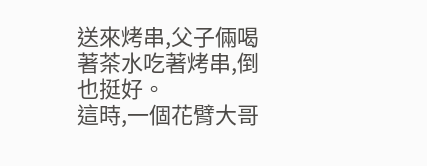送來烤串,父子倆喝著茶水吃著烤串,倒也挺好。
這時,一個花臂大哥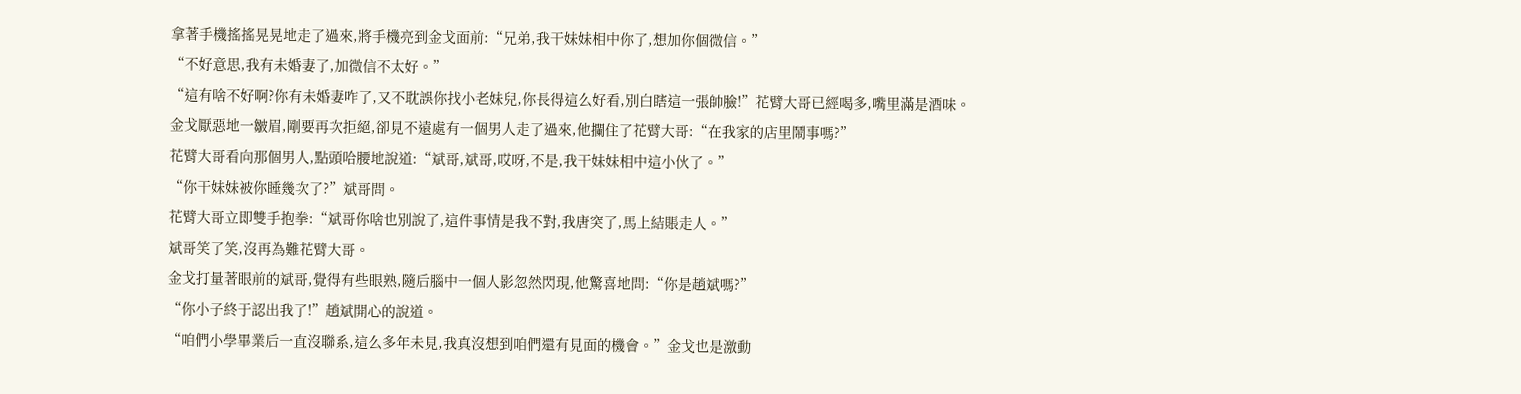拿著手機搖搖晃晃地走了過來,將手機亮到金戈面前:“兄弟,我干妹妹相中你了,想加你個微信。”
“不好意思,我有未婚妻了,加微信不太好。”
“這有啥不好啊?你有未婚妻咋了,又不耽誤你找小老妹兒,你長得這么好看,別白瞎這一張帥臉!”花臂大哥已經喝多,嘴里滿是酒味。
金戈厭惡地一皺眉,剛要再次拒絕,卻見不遠處有一個男人走了過來,他攔住了花臂大哥:“在我家的店里鬧事嗎?”
花臂大哥看向那個男人,點頭哈腰地說道:“斌哥,斌哥,哎呀,不是,我干妹妹相中這小伙了。”
“你干妹妹被你睡幾次了?”斌哥問。
花臂大哥立即雙手抱拳:“斌哥你啥也別說了,這件事情是我不對,我唐突了,馬上結賬走人。”
斌哥笑了笑,沒再為難花臂大哥。
金戈打量著眼前的斌哥,覺得有些眼熟,隨后腦中一個人影忽然閃現,他驚喜地問:“你是趙斌嗎?”
“你小子終于認出我了!”趙斌開心的說道。
“咱們小學畢業后一直沒聯系,這么多年未見,我真沒想到咱們還有見面的機會。”金戈也是激動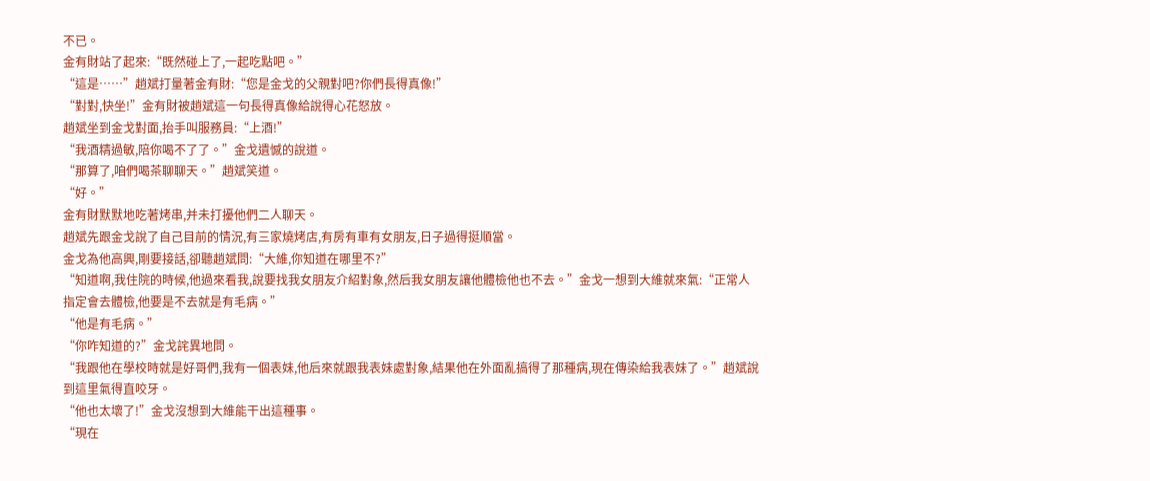不已。
金有財站了起來:“既然碰上了,一起吃點吧。”
“這是……”趙斌打量著金有財:“您是金戈的父親對吧?你們長得真像!”
“對對,快坐!”金有財被趙斌這一句長得真像給說得心花怒放。
趙斌坐到金戈對面,抬手叫服務員:“上酒!”
“我酒精過敏,陪你喝不了了。”金戈遺憾的說道。
“那算了,咱們喝茶聊聊天。”趙斌笑道。
“好。”
金有財默默地吃著烤串,并未打擾他們二人聊天。
趙斌先跟金戈說了自己目前的情況,有三家燒烤店,有房有車有女朋友,日子過得挺順當。
金戈為他高興,剛要接話,卻聽趙斌問:“大維,你知道在哪里不?”
“知道啊,我住院的時候,他過來看我,說要找我女朋友介紹對象,然后我女朋友讓他體檢他也不去。”金戈一想到大維就來氣:“正常人指定會去體檢,他要是不去就是有毛病。”
“他是有毛病。”
“你咋知道的?”金戈詫異地問。
“我跟他在學校時就是好哥們,我有一個表妹,他后來就跟我表妹處對象,結果他在外面亂搞得了那種病,現在傳染給我表妹了。”趙斌說到這里氣得直咬牙。
“他也太壞了!”金戈沒想到大維能干出這種事。
“現在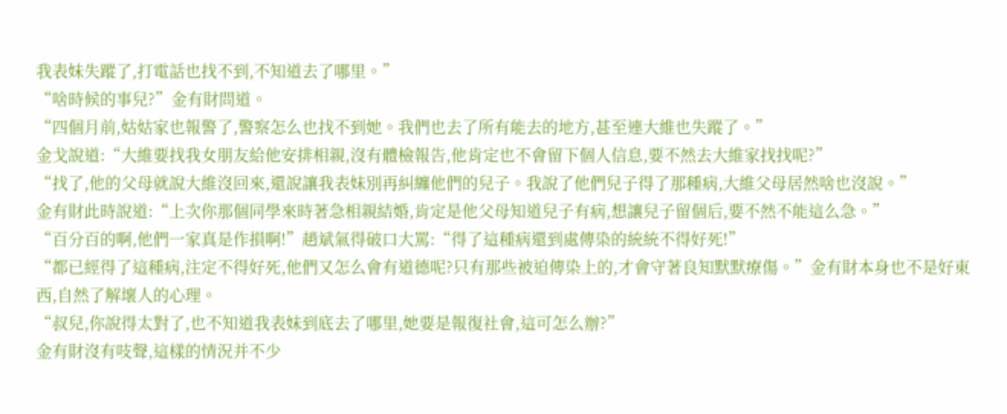我表妹失蹤了,打電話也找不到,不知道去了哪里。”
“啥時候的事兒?”金有財問道。
“四個月前,姑姑家也報警了,警察怎么也找不到她。我們也去了所有能去的地方,甚至連大維也失蹤了。”
金戈說道:“大維要找我女朋友給他安排相親,沒有體檢報告,他肯定也不會留下個人信息,要不然去大維家找找呢?”
“找了,他的父母就說大維沒回來,還說讓我表妹別再糾纏他們的兒子。我說了他們兒子得了那種病,大維父母居然啥也沒說。”
金有財此時說道:“上次你那個同學來時著急相親結婚,肯定是他父母知道兒子有病,想讓兒子留個后,要不然不能這么急。”
“百分百的啊,他們一家真是作損啊!”趙斌氣得破口大罵:“得了這種病還到處傳染的統統不得好死!”
“都已經得了這種病,注定不得好死,他們又怎么會有道德呢?只有那些被迫傳染上的,才會守著良知默默療傷。”金有財本身也不是好東西,自然了解壞人的心理。
“叔兒,你說得太對了,也不知道我表妹到底去了哪里,她要是報復社會,這可怎么辦?”
金有財沒有吱聲,這樣的情況并不少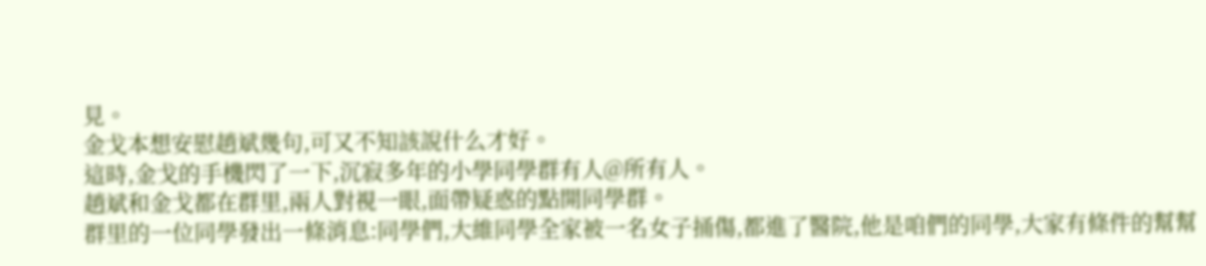見。
金戈本想安慰趙斌幾句,可又不知該說什么才好。
這時,金戈的手機閃了一下,沉寂多年的小學同學群有人@所有人。
趙斌和金戈都在群里,兩人對視一眼,面帶疑惑的點開同學群。
群里的一位同學發出一條消息:同學們,大維同學全家被一名女子捅傷,都進了醫院,他是咱們的同學,大家有條件的幫幫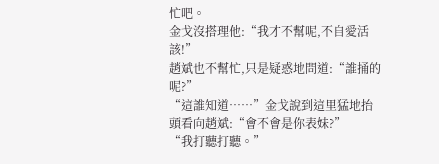忙吧。
金戈沒搭理他:“我才不幫呢,不自愛活該!”
趙斌也不幫忙,只是疑惑地問道:“誰捅的呢?”
“這誰知道……”金戈說到這里猛地抬頭看向趙斌:“會不會是你表妹?”
“我打聽打聽。”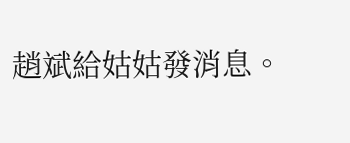趙斌給姑姑發消息。